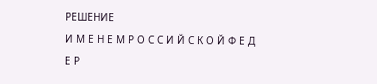РЕШЕНИЕ
И М Е Н Е М Р О С С И Й С К О Й Ф Е Д Е Р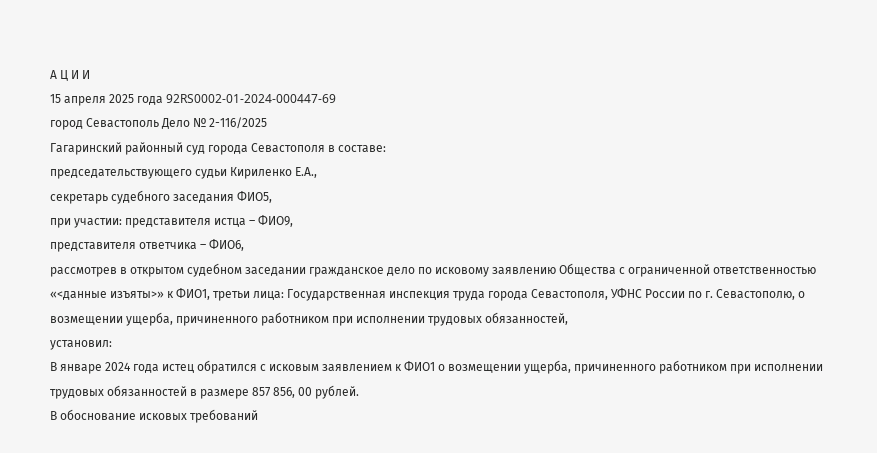А Ц И И
15 апреля 2025 года 92RS0002-01-2024-000447-69
город Севастополь Дело № 2-116/2025
Гагаринский районный суд города Севастополя в составе:
председательствующего судьи Кириленко Е.А.,
секретарь судебного заседания ФИО5,
при участии: представителя истца – ФИО9,
представителя ответчика – ФИО6,
рассмотрев в открытом судебном заседании гражданское дело по исковому заявлению Общества с ограниченной ответственностью «<данные изъяты>» к ФИО1, третьи лица: Государственная инспекция труда города Севастополя, УФНС России по г. Севастополю, о возмещении ущерба, причиненного работником при исполнении трудовых обязанностей,
установил:
В январе 2024 года истец обратился с исковым заявлением к ФИО1 о возмещении ущерба, причиненного работником при исполнении трудовых обязанностей в размере 857 856, 00 рублей.
В обоснование исковых требований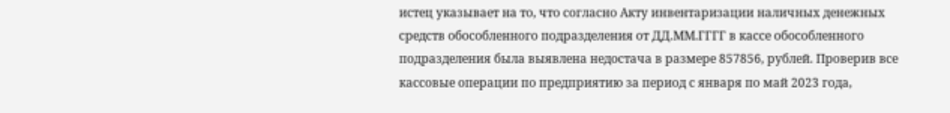истец указывает на то, что согласно Акту инвентаризации наличных денежных средств обособленного подразделения от ДД.ММ.ГГГГ в кассе обособленного подразделения была выявлена недостача в размере 857856, рублей. Проверив все кассовые операции по предприятию за период с января по май 2023 года,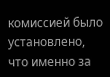комиссией было установлено, что именно за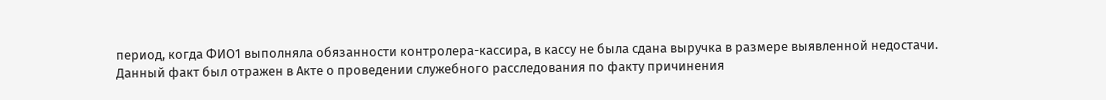период, когда ФИО1 выполняла обязанности контролера-кассира, в кассу не была сдана выручка в размере выявленной недостачи. Данный факт был отражен в Акте о проведении служебного расследования по факту причинения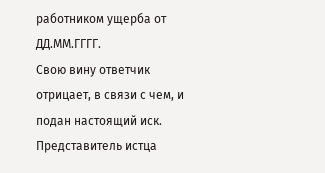работником ущерба от ДД.ММ.ГГГГ.
Свою вину ответчик отрицает, в связи с чем, и подан настоящий иск.
Представитель истца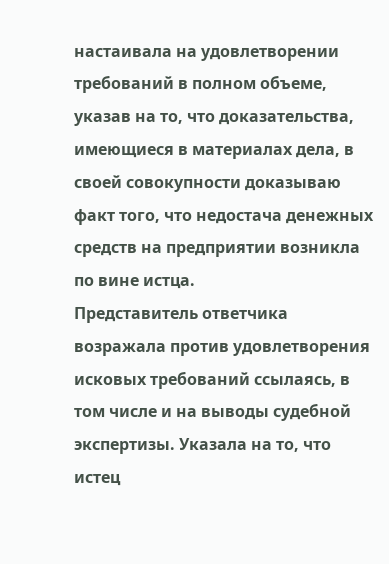настаивала на удовлетворении требований в полном объеме, указав на то, что доказательства, имеющиеся в материалах дела, в своей совокупности доказываю факт того, что недостача денежных средств на предприятии возникла по вине истца.
Представитель ответчика возражала против удовлетворения исковых требований ссылаясь, в том числе и на выводы судебной экспертизы. Указала на то, что истец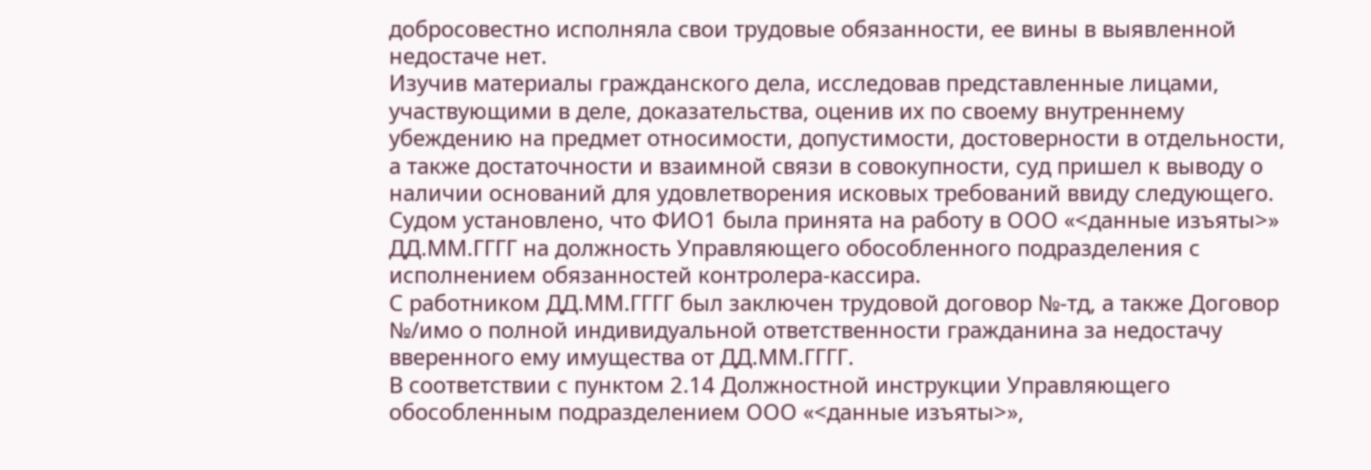добросовестно исполняла свои трудовые обязанности, ее вины в выявленной недостаче нет.
Изучив материалы гражданского дела, исследовав представленные лицами, участвующими в деле, доказательства, оценив их по своему внутреннему убеждению на предмет относимости, допустимости, достоверности в отдельности, а также достаточности и взаимной связи в совокупности, суд пришел к выводу о наличии оснований для удовлетворения исковых требований ввиду следующего.
Судом установлено, что ФИО1 была принята на работу в ООО «<данные изъяты>» ДД.ММ.ГГГГ на должность Управляющего обособленного подразделения с исполнением обязанностей контролера-кассира.
С работником ДД.ММ.ГГГГ был заключен трудовой договор №-тд, а также Договор №/имо о полной индивидуальной ответственности гражданина за недостачу вверенного ему имущества от ДД.ММ.ГГГГ.
В соответствии с пунктом 2.14 Должностной инструкции Управляющего обособленным подразделением ООО «<данные изъяты>»,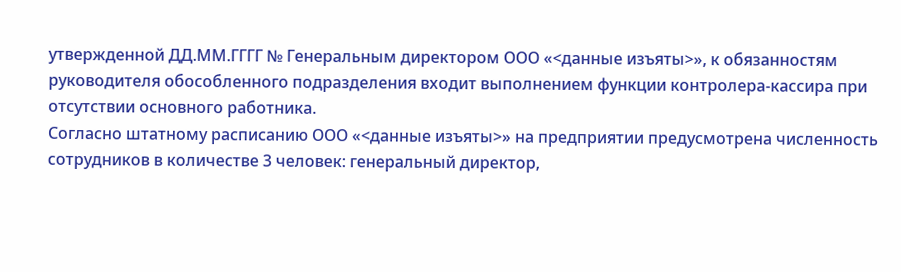утвержденной ДД.ММ.ГГГГ № Генеральным директором ООО «<данные изъяты>», к обязанностям руководителя обособленного подразделения входит выполнением функции контролера-кассира при отсутствии основного работника.
Согласно штатному расписанию ООО «<данные изъяты>» на предприятии предусмотрена численность сотрудников в количестве 3 человек: генеральный директор,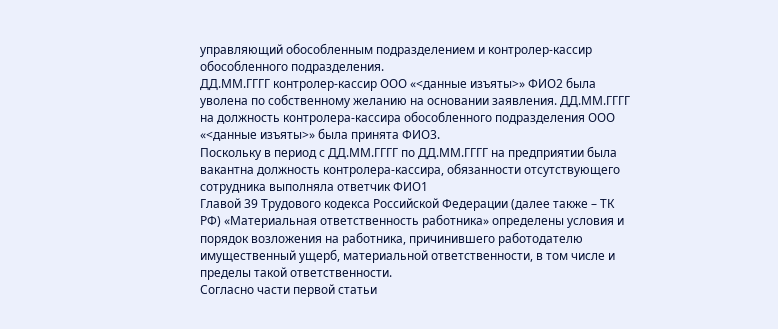управляющий обособленным подразделением и контролер-кассир обособленного подразделения.
ДД.ММ.ГГГГ контролер-кассир ООО «<данные изъяты>» ФИО2 была уволена по собственному желанию на основании заявления. ДД.ММ.ГГГГ на должность контролера-кассира обособленного подразделения ООО «<данные изъяты>» была принята ФИО3.
Поскольку в период с ДД.ММ.ГГГГ по ДД.ММ.ГГГГ на предприятии была вакантна должность контролера-кассира, обязанности отсутствующего сотрудника выполняла ответчик ФИО1
Главой 39 Трудового кодекса Российской Федерации (далее также – ТК РФ) «Материальная ответственность работника» определены условия и порядок возложения на работника, причинившего работодателю имущественный ущерб, материальной ответственности, в том числе и пределы такой ответственности.
Согласно части первой статьи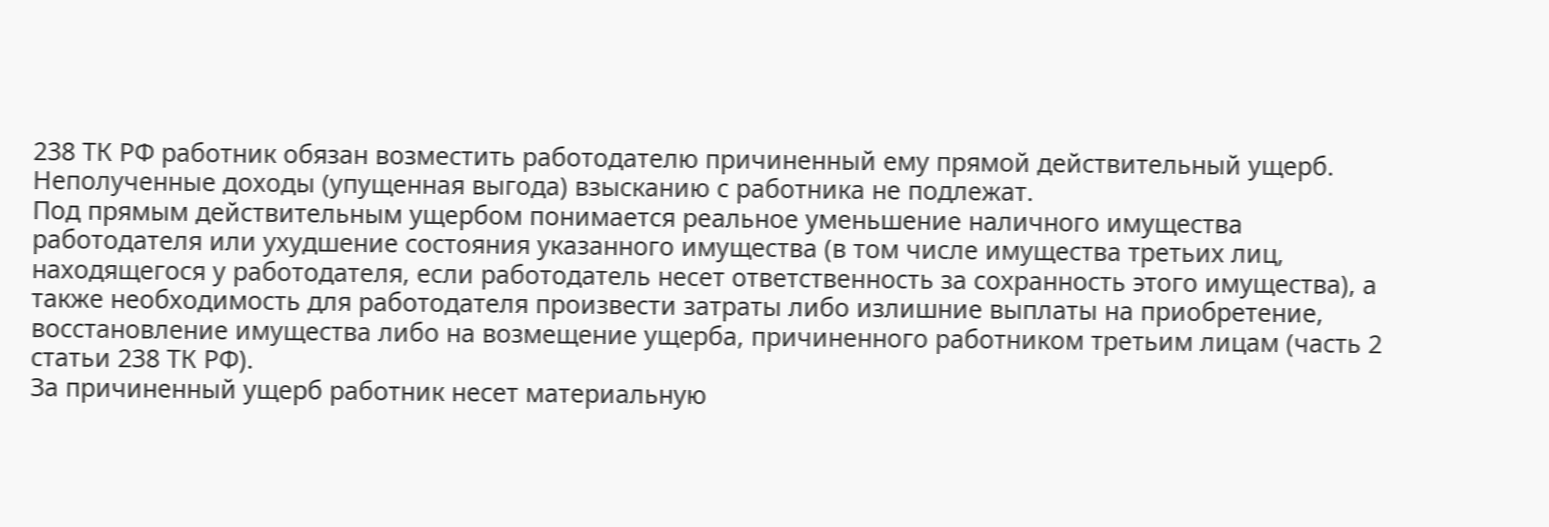238 ТК РФ работник обязан возместить работодателю причиненный ему прямой действительный ущерб. Неполученные доходы (упущенная выгода) взысканию с работника не подлежат.
Под прямым действительным ущербом понимается реальное уменьшение наличного имущества работодателя или ухудшение состояния указанного имущества (в том числе имущества третьих лиц, находящегося у работодателя, если работодатель несет ответственность за сохранность этого имущества), а также необходимость для работодателя произвести затраты либо излишние выплаты на приобретение, восстановление имущества либо на возмещение ущерба, причиненного работником третьим лицам (часть 2 статьи 238 ТК РФ).
За причиненный ущерб работник несет материальную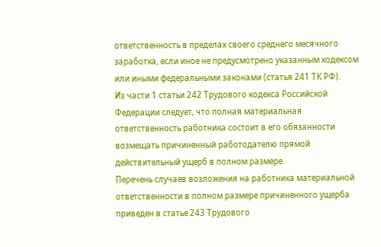ответственность в пределах своего среднего месячного заработка, если иное не предусмотрено указанным кодексом или иными федеральными законами (статья 241 ТК РФ).
Из части 1 статьи 242 Трудового кодекса Российской Федерации следует, что полная материальная ответственность работника состоит в его обязанности возмещать причиненный работодателю прямой действительный ущерб в полном размере.
Перечень случаев возложения на работника материальной ответственности в полном размере причиненного ущерба приведен в статье 243 Трудового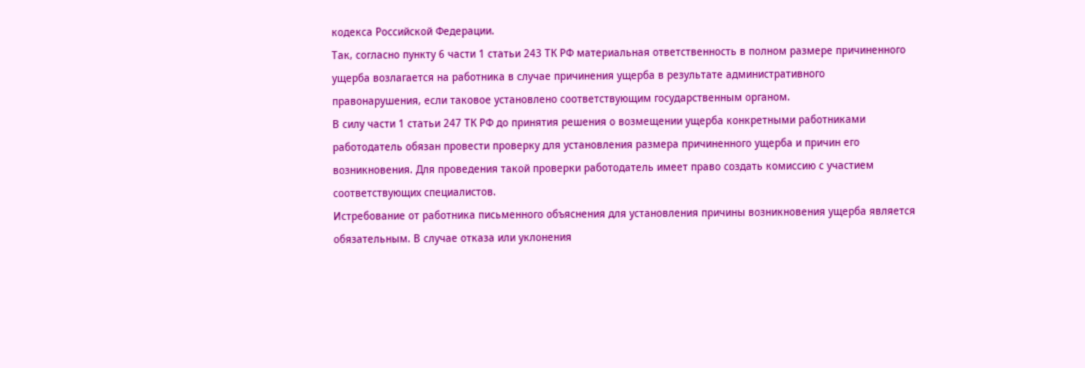кодекса Российской Федерации.
Так, согласно пункту 6 части 1 статьи 243 ТК РФ материальная ответственность в полном размере причиненного ущерба возлагается на работника в случае причинения ущерба в результате административного правонарушения, если таковое установлено соответствующим государственным органом.
В силу части 1 статьи 247 ТК РФ до принятия решения о возмещении ущерба конкретными работниками работодатель обязан провести проверку для установления размера причиненного ущерба и причин его возникновения. Для проведения такой проверки работодатель имеет право создать комиссию с участием соответствующих специалистов.
Истребование от работника письменного объяснения для установления причины возникновения ущерба является обязательным. В случае отказа или уклонения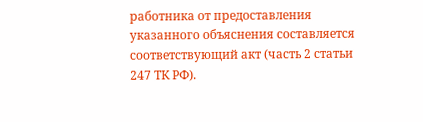работника от предоставления указанного объяснения составляется соответствующий акт (часть 2 статьи 247 ТК РФ).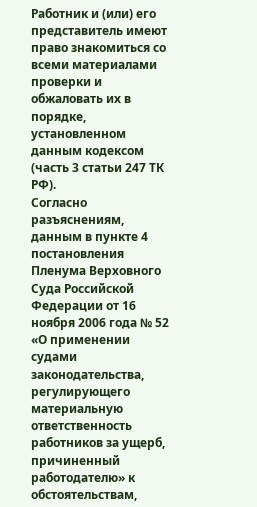Работник и (или) его представитель имеют право знакомиться со всеми материалами проверки и обжаловать их в порядке, установленном данным кодексом (часть 3 статьи 247 ТК РФ).
Согласно разъяснениям, данным в пункте 4 постановления Пленума Верховного Суда Российской Федерации от 16 ноября 2006 года № 52 «О применении судами законодательства, регулирующего материальную ответственность работников за ущерб, причиненный работодателю» к обстоятельствам,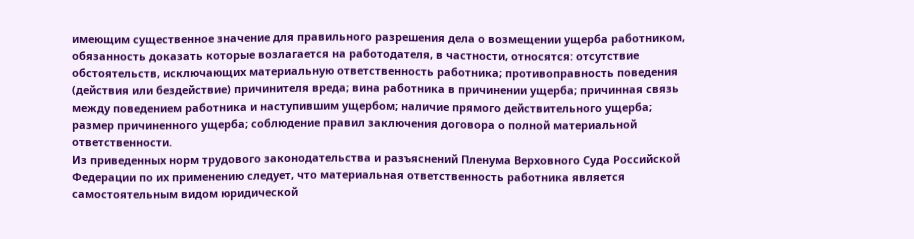имеющим существенное значение для правильного разрешения дела о возмещении ущерба работником, обязанность доказать которые возлагается на работодателя, в частности, относятся: отсутствие обстоятельств, исключающих материальную ответственность работника; противоправность поведения (действия или бездействие) причинителя вреда; вина работника в причинении ущерба; причинная связь между поведением работника и наступившим ущербом; наличие прямого действительного ущерба; размер причиненного ущерба; соблюдение правил заключения договора о полной материальной ответственности.
Из приведенных норм трудового законодательства и разъяснений Пленума Верховного Суда Российской Федерации по их применению следует, что материальная ответственность работника является самостоятельным видом юридической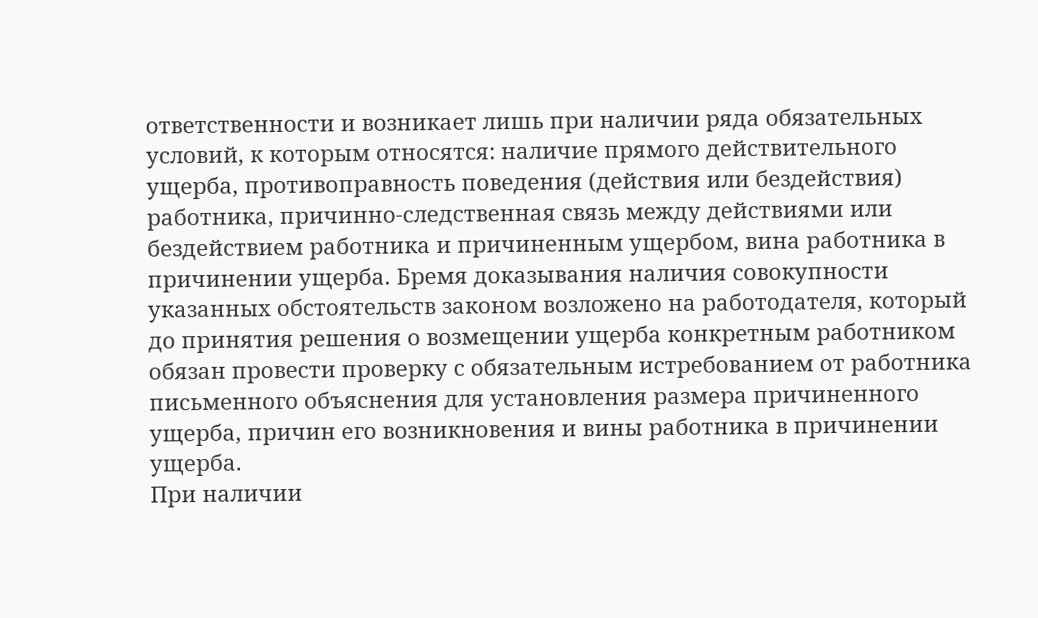ответственности и возникает лишь при наличии ряда обязательных условий, к которым относятся: наличие прямого действительного ущерба, противоправность поведения (действия или бездействия) работника, причинно-следственная связь между действиями или бездействием работника и причиненным ущербом, вина работника в причинении ущерба. Бремя доказывания наличия совокупности указанных обстоятельств законом возложено на работодателя, который до принятия решения о возмещении ущерба конкретным работником обязан провести проверку с обязательным истребованием от работника письменного объяснения для установления размера причиненного ущерба, причин его возникновения и вины работника в причинении ущерба.
При наличии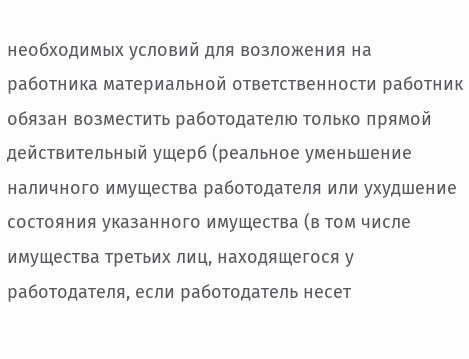необходимых условий для возложения на работника материальной ответственности работник обязан возместить работодателю только прямой действительный ущерб (реальное уменьшение наличного имущества работодателя или ухудшение состояния указанного имущества (в том числе имущества третьих лиц, находящегося у работодателя, если работодатель несет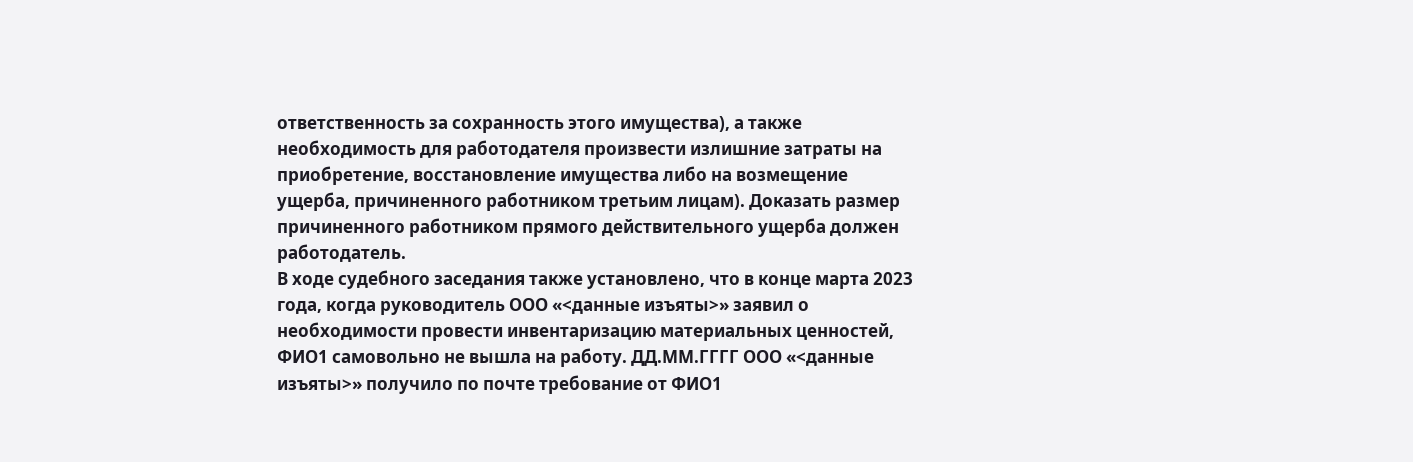ответственность за сохранность этого имущества), а также необходимость для работодателя произвести излишние затраты на приобретение, восстановление имущества либо на возмещение ущерба, причиненного работником третьим лицам). Доказать размер причиненного работником прямого действительного ущерба должен работодатель.
В ходе судебного заседания также установлено, что в конце марта 2023 года, когда руководитель ООО «<данные изъяты>» заявил о необходимости провести инвентаризацию материальных ценностей, ФИО1 самовольно не вышла на работу. ДД.ММ.ГГГГ ООО «<данные изъяты>» получило по почте требование от ФИО1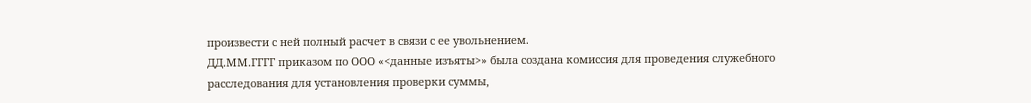произвести с ней полный расчет в связи с ее увольнением.
ДД.ММ.ГГГГ приказом по ООО «<данные изъяты>» была создана комиссия для проведения служебного расследования для установления проверки суммы,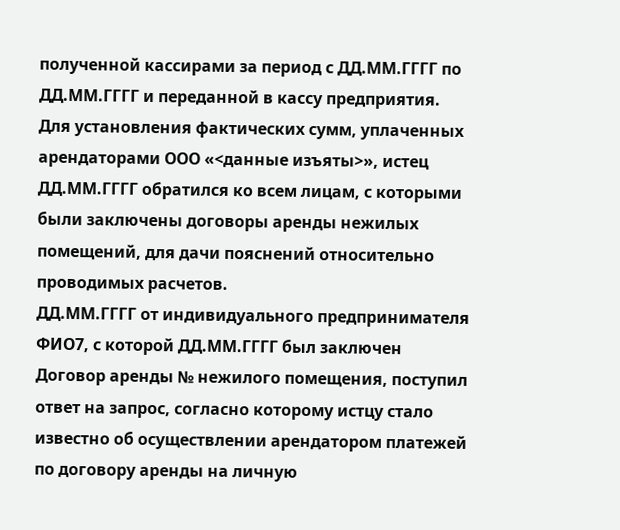полученной кассирами за период с ДД.ММ.ГГГГ по ДД.ММ.ГГГГ и переданной в кассу предприятия.
Для установления фактических сумм, уплаченных арендаторами ООО «<данные изъяты>», истец ДД.ММ.ГГГГ обратился ко всем лицам, с которыми были заключены договоры аренды нежилых помещений, для дачи пояснений относительно проводимых расчетов.
ДД.ММ.ГГГГ от индивидуального предпринимателя ФИО7, с которой ДД.ММ.ГГГГ был заключен Договор аренды № нежилого помещения, поступил ответ на запрос, согласно которому истцу стало известно об осуществлении арендатором платежей по договору аренды на личную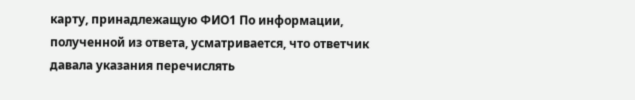карту, принадлежащую ФИО1 По информации, полученной из ответа, усматривается, что ответчик давала указания перечислять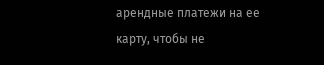арендные платежи на ее карту, чтобы не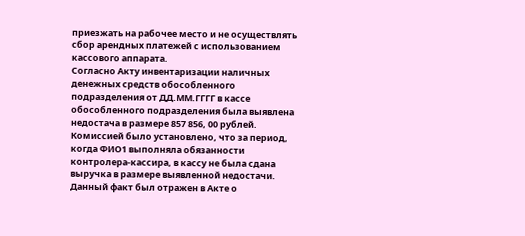приезжать на рабочее место и не осуществлять сбор арендных платежей с использованием кассового аппарата.
Согласно Акту инвентаризации наличных денежных средств обособленного подразделения от ДД.ММ.ГГГГ в кассе обособленного подразделения была выявлена недостача в размере 857 856, 00 рублей.
Комиссией было установлено, что за период, когда ФИО1 выполняла обязанности контролера-кассира, в кассу не была сдана выручка в размере выявленной недостачи. Данный факт был отражен в Акте о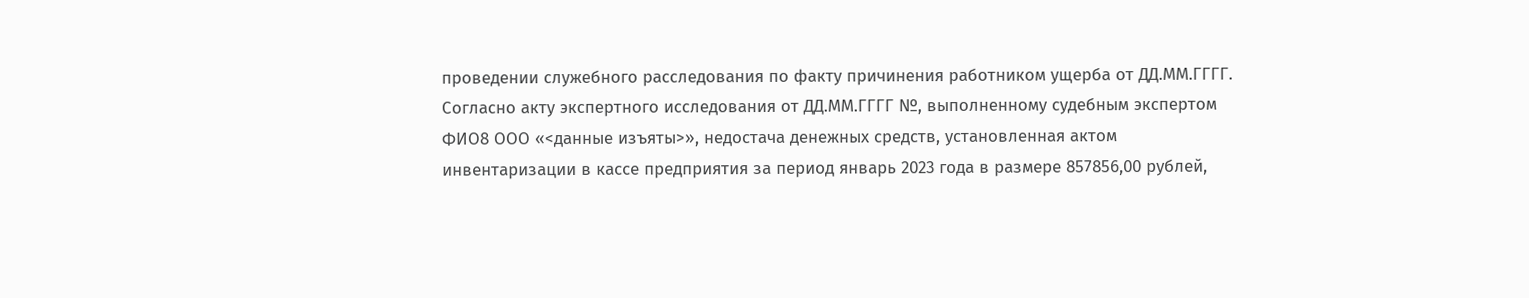проведении служебного расследования по факту причинения работником ущерба от ДД.ММ.ГГГГ.
Согласно акту экспертного исследования от ДД.ММ.ГГГГ №, выполненному судебным экспертом ФИО8 ООО «<данные изъяты>», недостача денежных средств, установленная актом инвентаризации в кассе предприятия за период январь 2023 года в размере 857856,00 рублей,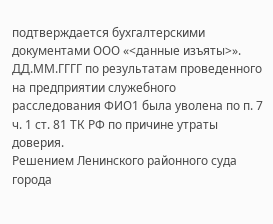подтверждается бухгалтерскими документами ООО «<данные изъяты>».
ДД.ММ.ГГГГ по результатам проведенного на предприятии служебного расследования ФИО1 была уволена по п. 7 ч. 1 ст. 81 ТК РФ по причине утраты доверия.
Решением Ленинского районного суда города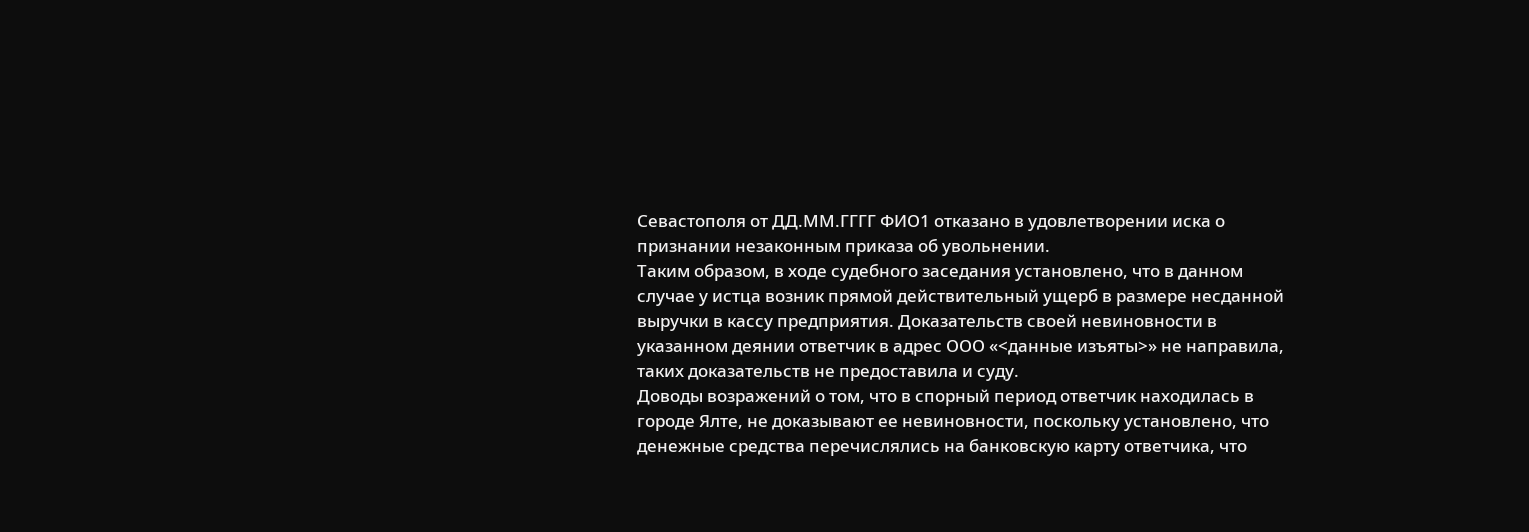Севастополя от ДД.ММ.ГГГГ ФИО1 отказано в удовлетворении иска о признании незаконным приказа об увольнении.
Таким образом, в ходе судебного заседания установлено, что в данном случае у истца возник прямой действительный ущерб в размере несданной выручки в кассу предприятия. Доказательств своей невиновности в указанном деянии ответчик в адрес ООО «<данные изъяты>» не направила, таких доказательств не предоставила и суду.
Доводы возражений о том, что в спорный период ответчик находилась в городе Ялте, не доказывают ее невиновности, поскольку установлено, что денежные средства перечислялись на банковскую карту ответчика, что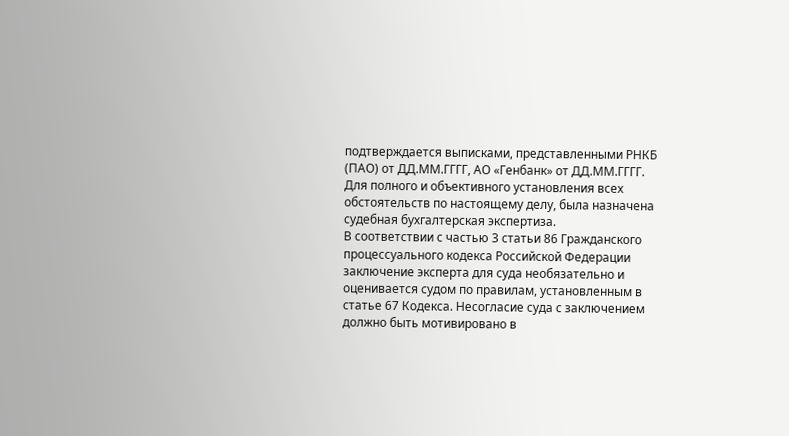подтверждается выписками, представленными РНКБ (ПАО) от ДД.ММ.ГГГГ, АО «Генбанк» от ДД.ММ.ГГГГ.
Для полного и объективного установления всех обстоятельств по настоящему делу, была назначена судебная бухгалтерская экспертиза.
В соответствии с частью 3 статьи 86 Гражданского процессуального кодекса Российской Федерации заключение эксперта для суда необязательно и оценивается судом по правилам, установленным в статье 67 Кодекса. Несогласие суда с заключением должно быть мотивировано в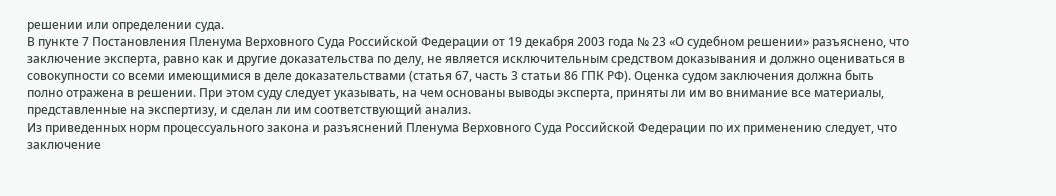решении или определении суда.
В пункте 7 Постановления Пленума Верховного Суда Российской Федерации от 19 декабря 2003 года № 23 «О судебном решении» разъяснено, что заключение эксперта, равно как и другие доказательства по делу, не является исключительным средством доказывания и должно оцениваться в совокупности со всеми имеющимися в деле доказательствами (статья 67, часть 3 статьи 86 ГПК РФ). Оценка судом заключения должна быть полно отражена в решении. При этом суду следует указывать, на чем основаны выводы эксперта, приняты ли им во внимание все материалы, представленные на экспертизу, и сделан ли им соответствующий анализ.
Из приведенных норм процессуального закона и разъяснений Пленума Верховного Суда Российской Федерации по их применению следует, что заключение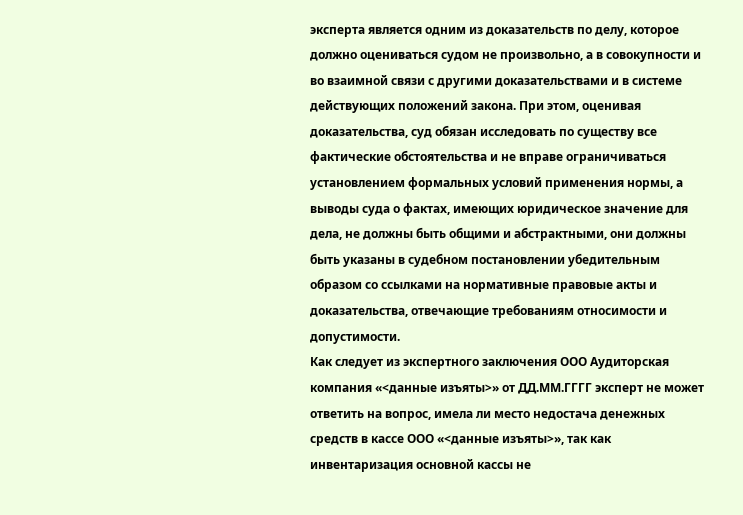эксперта является одним из доказательств по делу, которое должно оцениваться судом не произвольно, а в совокупности и во взаимной связи с другими доказательствами и в системе действующих положений закона. При этом, оценивая доказательства, суд обязан исследовать по существу все фактические обстоятельства и не вправе ограничиваться установлением формальных условий применения нормы, а выводы суда о фактах, имеющих юридическое значение для дела, не должны быть общими и абстрактными, они должны быть указаны в судебном постановлении убедительным образом со ссылками на нормативные правовые акты и доказательства, отвечающие требованиям относимости и допустимости.
Как следует из экспертного заключения ООО Аудиторская компания «<данные изъяты>» от ДД.ММ.ГГГГ эксперт не может ответить на вопрос, имела ли место недостача денежных средств в кассе ООО «<данные изъяты>», так как инвентаризация основной кассы не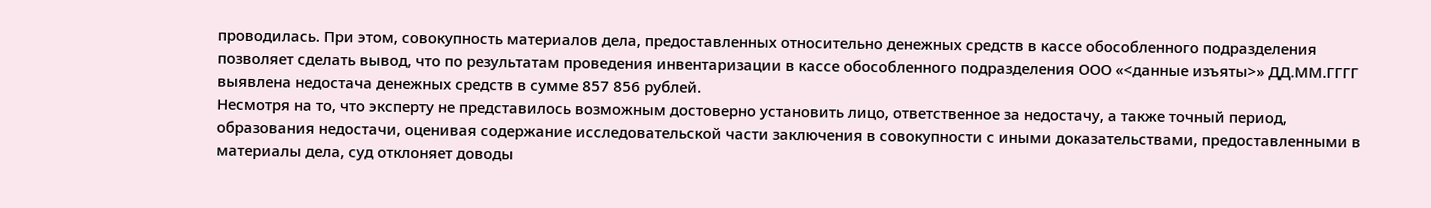проводилась. При этом, совокупность материалов дела, предоставленных относительно денежных средств в кассе обособленного подразделения позволяет сделать вывод, что по результатам проведения инвентаризации в кассе обособленного подразделения ООО «<данные изъяты>» ДД.ММ.ГГГГ выявлена недостача денежных средств в сумме 857 856 рублей.
Несмотря на то, что эксперту не представилось возможным достоверно установить лицо, ответственное за недостачу, а также точный период, образования недостачи, оценивая содержание исследовательской части заключения в совокупности с иными доказательствами, предоставленными в материалы дела, суд отклоняет доводы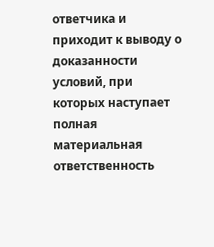ответчика и приходит к выводу о доказанности условий, при которых наступает полная материальная ответственность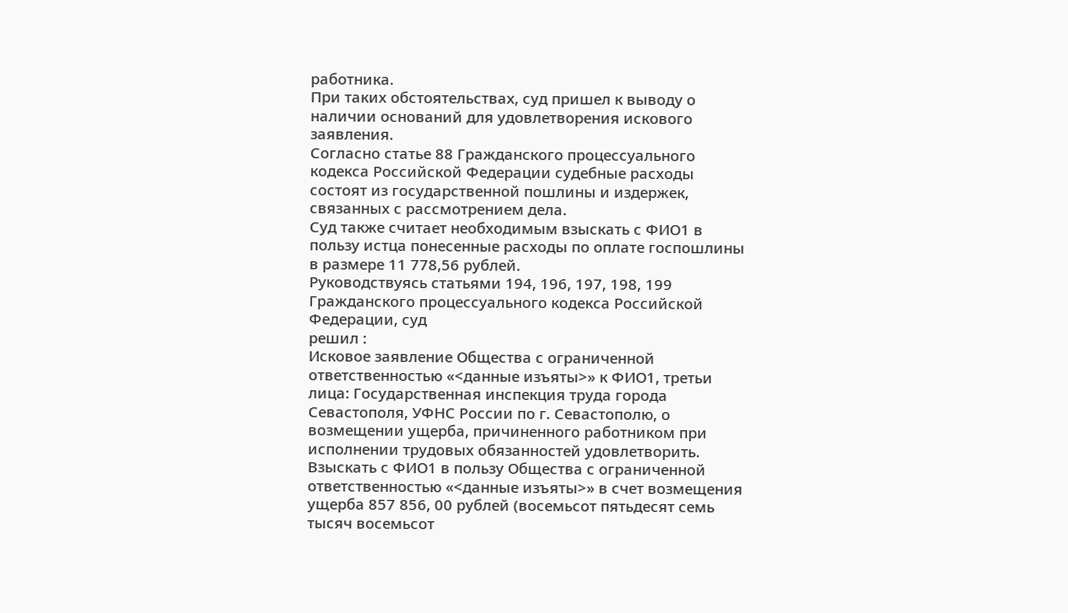работника.
При таких обстоятельствах, суд пришел к выводу о наличии оснований для удовлетворения искового заявления.
Согласно статье 88 Гражданского процессуального кодекса Российской Федерации судебные расходы состоят из государственной пошлины и издержек, связанных с рассмотрением дела.
Суд также считает необходимым взыскать с ФИО1 в пользу истца понесенные расходы по оплате госпошлины в размере 11 778,56 рублей.
Руководствуясь статьями 194, 196, 197, 198, 199 Гражданского процессуального кодекса Российской Федерации, суд
решил :
Исковое заявление Общества с ограниченной ответственностью «<данные изъяты>» к ФИО1, третьи лица: Государственная инспекция труда города Севастополя, УФНС России по г. Севастополю, о возмещении ущерба, причиненного работником при исполнении трудовых обязанностей удовлетворить.
Взыскать с ФИО1 в пользу Общества с ограниченной ответственностью «<данные изъяты>» в счет возмещения ущерба 857 856, 00 рублей (восемьсот пятьдесят семь тысяч восемьсот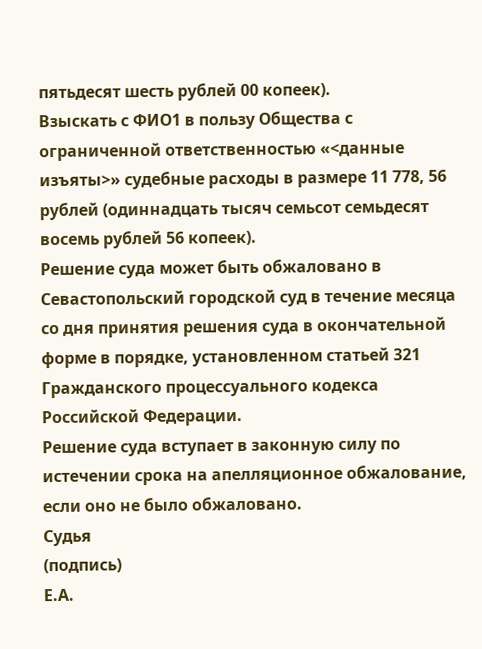пятьдесят шесть рублей 00 копеек).
Взыскать с ФИО1 в пользу Общества с ограниченной ответственностью «<данные изъяты>» судебные расходы в размере 11 778, 56 рублей (одиннадцать тысяч семьсот семьдесят восемь рублей 56 копеек).
Решение суда может быть обжаловано в Севастопольский городской суд в течение месяца со дня принятия решения суда в окончательной форме в порядке, установленном статьей 321 Гражданского процессуального кодекса Российской Федерации.
Решение суда вступает в законную силу по истечении срока на апелляционное обжалование, если оно не было обжаловано.
Судья
(подпись)
Е.А.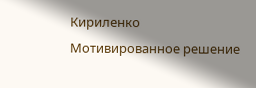Кириленко
Мотивированное решение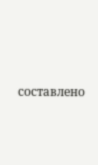составлено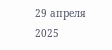29 апреля 2025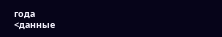года
<данные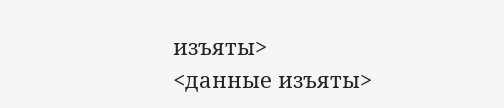изъяты>
<данные изъяты>